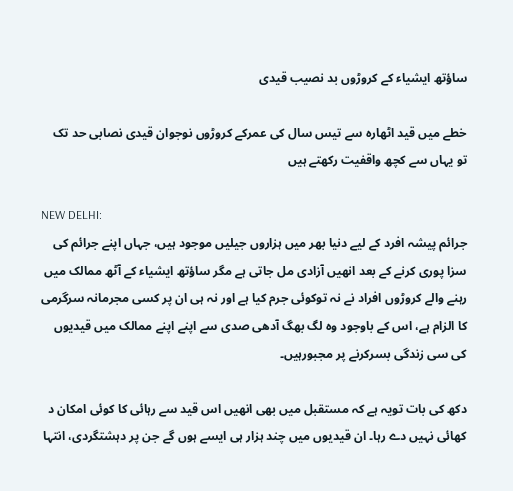ساؤتھ ایشیاء کے کروڑوں بد نصیب قیدی

خطے میں قید اٹھارہ سے تیس سال کی عمرکے کروڑوں نوجوان قیدی نصابی حد تک تو یہاں سے کچھ واقفیت رکھتے ہیں

NEW DELHI:
جرائم پیشہ افرد کے لیے دنیا بھر میں ہزاروں جیلیں موجود ہیں، جہاں اپنے جرائم کی سزا پوری کرنے کے بعد انھیں آزادی مل جاتی ہے مگر ساؤتھ ایشیاء کے آٹھ ممالک میں رہنے والے کروڑوں افراد نے نہ توکوئی جرم کیا ہے اور نہ ہی ان پر کسی مجرمانہ سرگرمی کا الزام ہے، اس کے باوجود وہ لگ بھگ آدھی صدی سے اپنے اپنے ممالک میں قیدیوں کی سی زندگی بسرکرنے پر مجبورہیں۔

دکھ کی بات تویہ ہے کہ مستقبل میں بھی انھیں اس قید سے رہائی کا کوئی امکان د کھائی نہیں دے رہا۔ ان قیدیوں میں چند ہزار ہی ایسے ہوں گے جن پر دہشتگردی، انتہا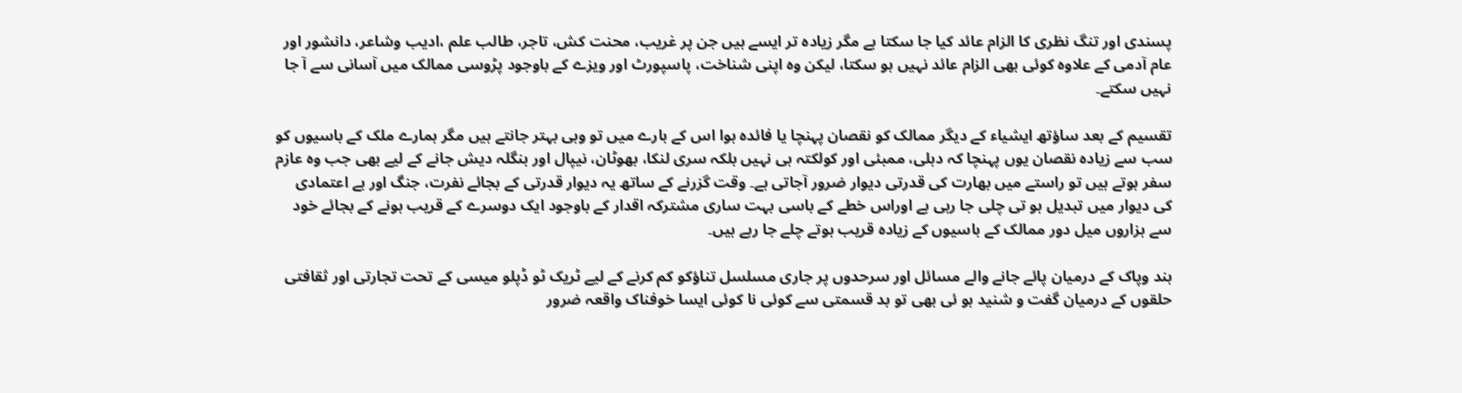پسندی اور تنگ نظری کا الزام عائد کیا جا سکتا ہے مگر زیادہ تر ایسے ہیں جن پر غریب، محنت کش، تاجر، طالب علم ،ادیب وشاعر، دانشور اور عام آدمی کے علاوہ کوئی بھی الزام عائد نہیں ہو سکتا، لیکن وہ اپنی شناخت، پاسپورٹ اور ویزے کے باوجود پڑوسی ممالک میں آسانی سے آ جا نہیں سکتے۔

تقسیم کے بعد ساؤتھ ایشیاء کے دیگر ممالک کو نقصان پہنچا یا فائدہ ہوا اس کے بارے میں تو وہی بہتر جانتے ہیں مگر ہمارے ملک کے باسیوں کو سب سے زیادہ نقصان یوں پہنچا کہ دہلی، ممبئی اور کولکتہ ہی نہیں بلکہ سری لنکا، بھوٹان، نیپال اور بنگلہ دیش جانے کے لیے بھی جب وہ عازم سفر ہوتے ہیں تو راستے میں بھارت کی قدرتی دیوار ضرور آجاتی ہے۔ وقت گزرنے کے ساتھ یہ دیوار قدرتی کے بجائے نفرت، جنگ اور بے اعتمادی کی دیوار میں تبدیل ہو تی چلی جا رہی ہے اوراس خطے کے باسی بہت ساری مشترکہ اقدار کے باوجود ایک دوسرے کے قریب ہونے کے بجائے خود سے ہزاروں میل دور ممالک کے باسیوں کے زیادہ قریب ہوتے چلے جا رہے ہیں۔

ہند وپاک کے درمیان پائے جانے والے مسائل اور سرحدوں پر جاری مسلسل تناؤکو کم کرنے کے لیے ٹریک ٹو ڈپلو میسی کے تحت تجارتی اور ثقافتی حلقوں کے درمیان گفت و شنید ہو ئی بھی تو بد قسمتی سے کوئی نا کوئی ایسا خوفناک واقعہ ضرور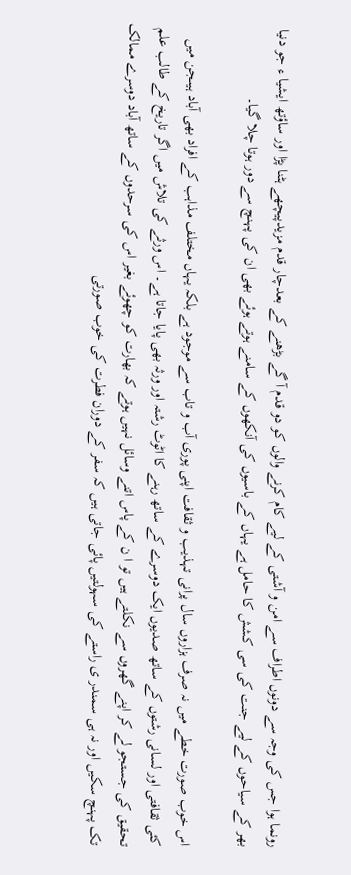رونما ہوا جس کی وجہ سے دونوں اطراف سے امن و آشتی کے لیے کام کرنے والوں کو دو قدم آ گے بڑھنے کے بعدچار قدم مزیدپیچھے ہٹنا پڑا اور ساؤتھ ایشیا ء جو دنیا بھر کے سیاحوں کے لیے جنت کی سی کشش کا حامل ہے یہاں کے باسیوں کی آنکھوں کے سامنے ہوتے ہوئے بھی ان کی پہنچ سے دور ہوتا چلا گیا۔

اس خوب صورت خطے میں نہ صرف ہزاروں سال پرانی تہذیب و ثقافت اپنی پوری آب و تاب سے موجود ہے بلکہ یہاں مختلف مذاہب کے افراد بھی آباد ہیںجن میں کئی ثقافتی اور لسانی رشتوں کے ساتھ صدیوں ایک دوسرے کے ساتھ رہنے کا اٹوٹ رشتہ اور ورثہ بھی پایا جاتا ہے۔ اس ورثے کی تلاش میں اگر تاریخ کے طالب علم تحقیق کی جستجو لے کر اپنے گھروں سے نکلتے ہیں تو ا ن کے پاس اتنے وسائل نہیں ہوتے کہ بھارت کو چھوئے بغیر اس کی سرحدوں کے ساتھ آباد دوسرے ممالک تک پہنچ سکیں اور نہ ہی سمندر ی راستے کی سہولتیں پائی جاتی ہیں کہ سفر کے دوران فطرت کی خوب صورتی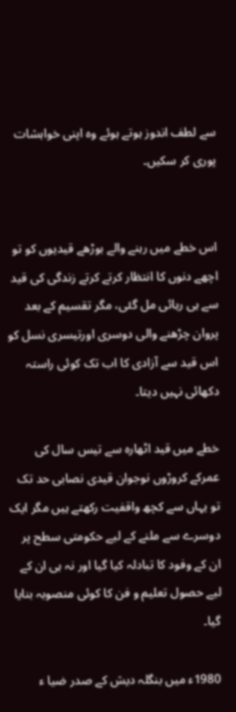سے لطف اندوز ہوتے ہوئے وہ اپنی خواہشات پوری کر سکیں۔


اس خطے میں رہنے والے بوڑھے قیدیوں کو تو اچھے دنوں کا انتظار کرتے کرتے زندگی کی قید سے ہی رہائی مل گئی، مگر تقسیم کے بعد پروان چڑھنے والی دوسری اورتیسری نسل کو اس قید سے آزادی کا اب تک کوئی راستہ دکھائی نہیں دیتا۔

خطے میں قید اٹھارہ سے تیس سال کی عمرکے کروڑوں نوجوان قیدی نصابی حد تک تو یہاں سے کچھ واقفیت رکھتے ہیں مگر ایک دوسرے سے ملنے کے لیے حکومتی سطح پر ان کے وفود کا تبادلہ کیا گیا اور نہ ہی ان کے لیے حصول تعلیم و فن کا کوئی منصوبہ بنایا گیا۔

1980ء میں بنگلہ دیش کے صدر ضیا ء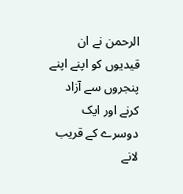الرحمن نے ان قیدیوں کو اپنے اپنے پنجروں سے آزاد کرنے اور ایک دوسرے کے قریب لانے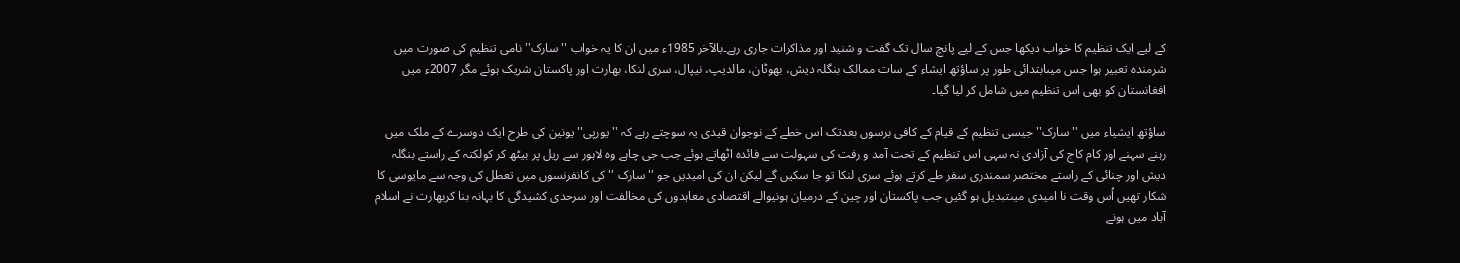کے لیے ایک تنظیم کا خواب دیکھا جس کے لیے پانچ سال تک گفت و شنید اور مذاکرات جاری رہے۔بالآخر 1985ء میں ان کا یہ خواب ''سارک'' نامی تنظیم کی صورت میں شرمندہ تعبیر ہوا جس میںابتدائی طور پر ساؤتھ ایشاء کے سات ممالک بنگلہ دیش، بھوٹان، مالدیپ، نیپال، سری لنکا، بھارت اور پاکستان شریک ہوئے مگر 2007ء میں افغانستان کو بھی اس تنظیم میں شامل کر لیا گیا۔

ساؤتھ ایشیاء میں ''سارک'' جیسی تنظیم کے قیام کے کافی برسوں بعدتک اس خطے کے نوجوان قیدی یہ سوچتے رہے کہ ''یورپی'' یونین کی طرح ایک دوسرے کے ملک میں رہنے سہنے اور کام کاج کی آزادی نہ سہی اس تنظیم کے تحت آمد و رفت کی سہولت سے فائدہ اٹھاتے ہوئے جب جی چاہے وہ لاہور سے ریل پر بیٹھ کر کولکتہ کے راستے بنگلہ دیش اور چنائی کے راستے مختصر سمندری سفر طے کرتے ہوئے سری لنکا تو جا سکیں گے لیکن ان کی امیدیں جو ''سارک '' کی کانفرنسوں میں تعطل کی وجہ سے مایوسی کا شکار تھیں اُس وقت نا امیدی میںتبدیل ہو گئیں جب پاکستان اور چین کے درمیان ہونیوالے اقتصادی معاہدوں کی مخالفت اور سرحدی کشیدگی کا بہانہ بنا کربھارت نے اسلام آباد میں ہونے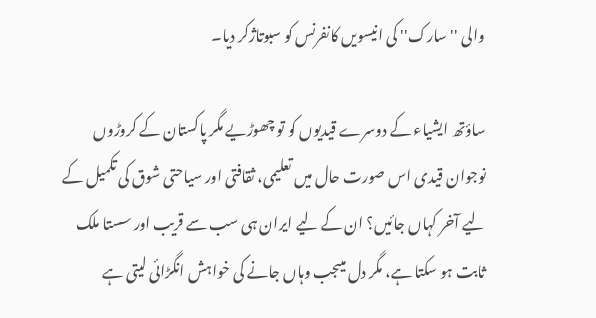والی ''سارک'' کی انیسویں کانفرنس کو سبوتاژکر دیا۔

ساؤتھ ایشیاء کے دوسرے قیدیوں کو تو چھوڑیے مگر پاکستان کے کروڑوں نوجوان قیدی اس صورت حال میں تعلیمی، ثقافتی اور سیاحتی شوق کی تکمیل کے لیے آخر کہاں جائیں؟ ان کے لیے ایران ہی سب سے قریب اور سستا ملک ثابت ہو سکتا ہے، مگر دل میںجب وہاں جانے کی خواہش انگڑائی لیتی ہے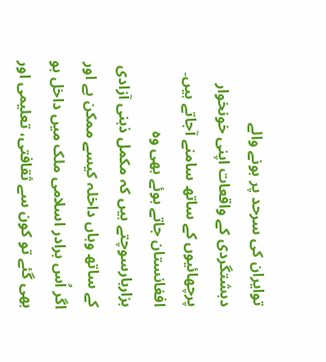توایران کی سرحد پر ہونے والے دہشتگردی کے واقعات اپنی خونخوار پرچھائیوں کے ساتھ سامنے آجاتے ہیں۔ افغانستان جاتے ہوئے بھی وہ ہزاربارسوچتے ہیں کہ مکمل ذہنی آزادی کے ساتھ وہاں داخلہ کیسے ممکن ہے اور اگر اُس برادر اسلامی ملک میں داخل ہو بھی گئے تو کون سے ثقافتی، تعلیمی اور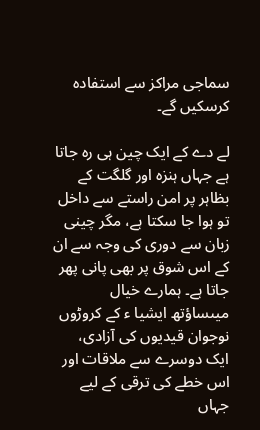سماجی مراکز سے استفادہ کرسکیں گے۔

لے دے کے ایک چین ہی رہ جاتا ہے جہاں ہنزہ اور گلگت کے بظاہر پر امن راستے سے داخل تو ہوا جا سکتا ہے، مگر چینی زبان سے دوری کی وجہ سے ان کے اس شوق پر بھی پانی پھر جاتا ہے۔ ہمارے خیال میںساؤتھ ایشیا ء کے کروڑوں نوجوان قیدیوں کی آزادی، ایک دوسرے سے ملاقات اور اس خطے کی ترقی کے لیے جہاں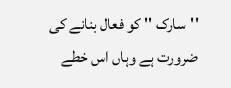''سارک '' کو فعال بنانے کی ضرورت ہے وہاں اس خطے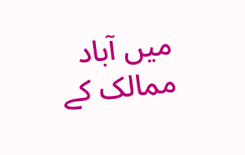میں آباد ممالک کے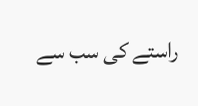راستے کی سب سے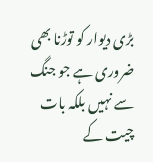بڑی دیوار کو توڑنا بھی ضروری ہے جو جنگ سے نہیں بلکہ بات چیت کے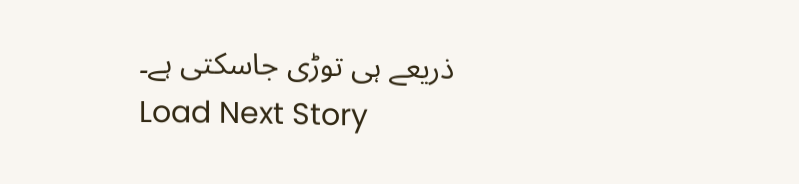ذریعے ہی توڑی جاسکتی ہے۔
Load Next Story